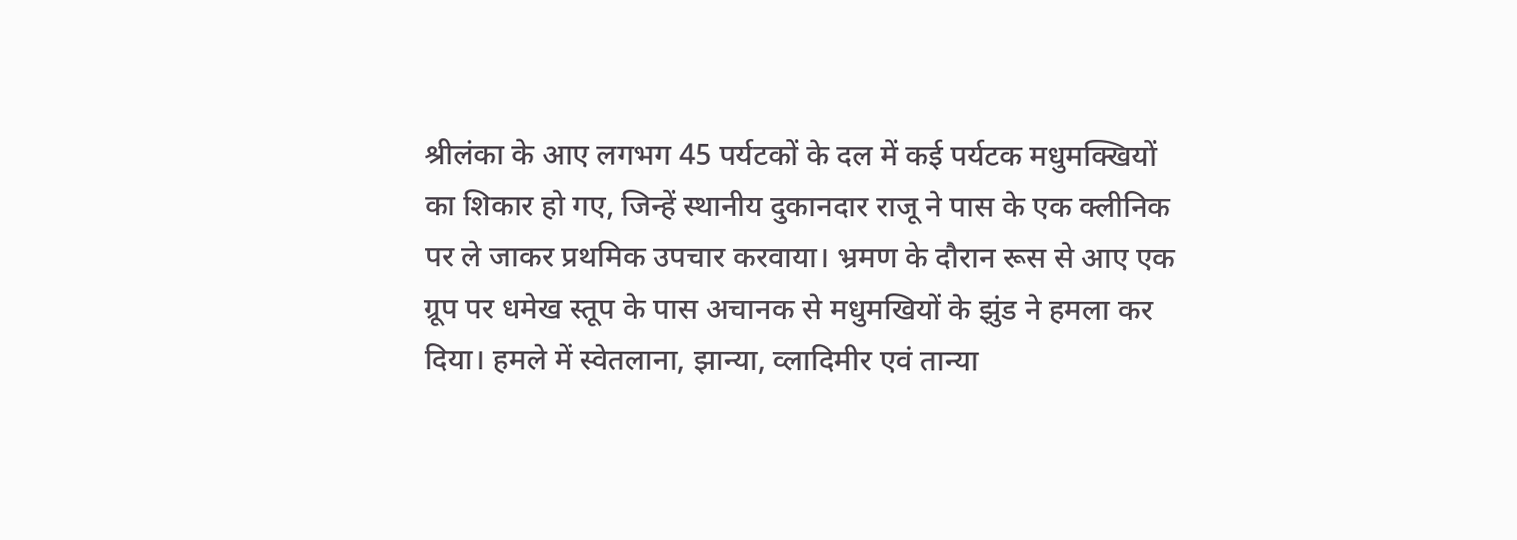श्रीलंका के आए लगभग 45 पर्यटकों के दल में कई पर्यटक मधुमक्खियों का शिकार हो गए, जिन्हें स्थानीय दुकानदार राजू ने पास के एक क्लीनिक पर ले जाकर प्रथमिक उपचार करवाया। भ्रमण के दौरान रूस से आए एक ग्रूप पर धमेख स्तूप के पास अचानक से मधुमखियों के झुंड ने हमला कर दिया। हमले में स्वेतलाना, झान्या, व्लादिमीर एवं तान्या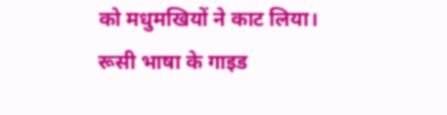को मधुमखियों ने काट लिया।
रूसी भाषा के गाइड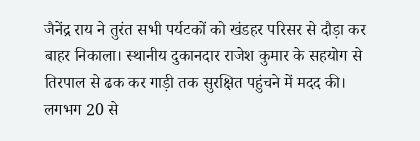जैनेंद्र राय ने तुरंत सभी पर्यटकों को खंडहर परिसर से दौड़ा कर बाहर निकाला। स्थानीय दुकानदार राजेश कुमार के सहयोग से तिरपाल से ढक कर गाड़ी तक सुरक्षित पहुंचने में मदद की। लगभग 20 से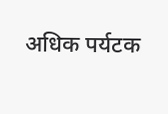अधिक पर्यटक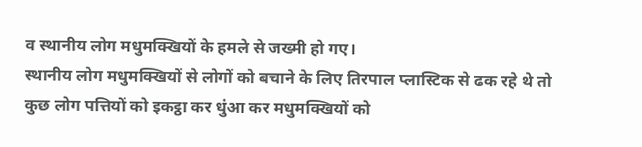व स्थानीय लोग मधुमक्खियों के हमले से जख्मी हो गए।
स्थानीय लोग मधुमक्खियों से लोगों को बचाने के लिए तिरपाल प्लास्टिक से ढक रहे थे तो कुछ लोग पत्तियों को इकट्ठा कर धुंआ कर मधुमक्खियों को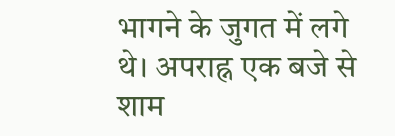भागने के जुगत में लगे थे। अपराह्न एक बजे से शाम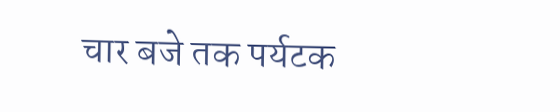चार बजे तक पर्यटक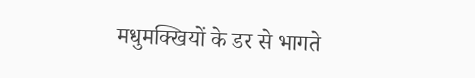मधुमक्खियों के डर से भागते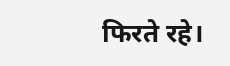फिरते रहे।